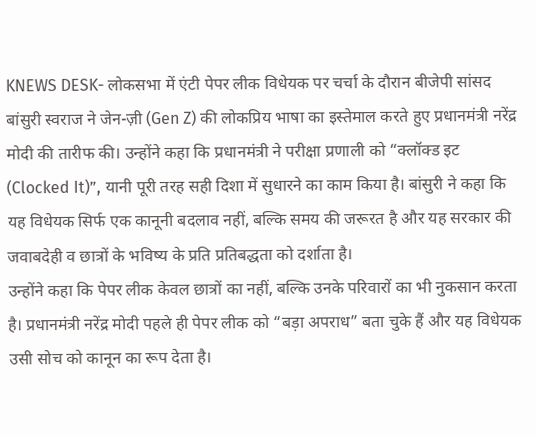KNEWS DESK- लोकसभा में एंटी पेपर लीक विधेयक पर चर्चा के दौरान बीजेपी सांसद बांसुरी स्वराज ने जेन-ज़ी (Gen Z) की लोकप्रिय भाषा का इस्तेमाल करते हुए प्रधानमंत्री नरेंद्र मोदी की तारीफ की। उन्होंने कहा कि प्रधानमंत्री ने परीक्षा प्रणाली को “क्लॉक्ड इट (Clocked It)”, यानी पूरी तरह सही दिशा में सुधारने का काम किया है। बांसुरी ने कहा कि यह विधेयक सिर्फ एक कानूनी बदलाव नहीं, बल्कि समय की जरूरत है और यह सरकार की जवाबदेही व छात्रों के भविष्य के प्रति प्रतिबद्धता को दर्शाता है।
उन्होंने कहा कि पेपर लीक केवल छात्रों का नहीं, बल्कि उनके परिवारों का भी नुकसान करता है। प्रधानमंत्री नरेंद्र मोदी पहले ही पेपर लीक को “बड़ा अपराध” बता चुके हैं और यह विधेयक उसी सोच को कानून का रूप देता है।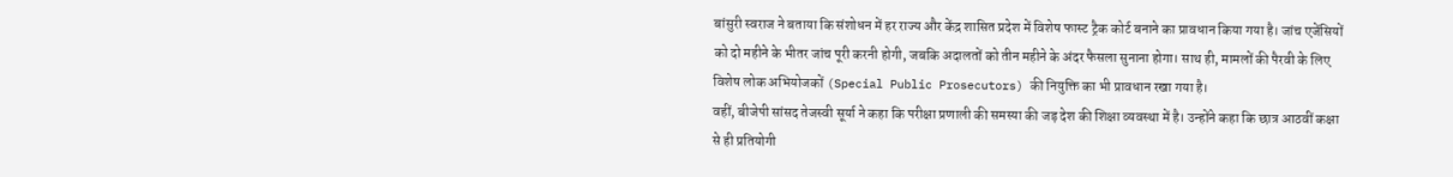बांसुरी स्वराज ने बताया कि संशोधन में हर राज्य और केंद्र शासित प्रदेश में विशेष फास्ट ट्रैक कोर्ट बनाने का प्रावधान किया गया है। जांच एजेंसियों को दो महीने के भीतर जांच पूरी करनी होगी, जबकि अदालतों को तीन महीने के अंदर फैसला सुनाना होगा। साथ ही, मामलों की पैरवी के लिए विशेष लोक अभियोजकों (Special Public Prosecutors) की नियुक्ति का भी प्रावधान रखा गया है।
वहीं, बीजेपी सांसद तेजस्वी सूर्या ने कहा कि परीक्षा प्रणाली की समस्या की जड़ देश की शिक्षा व्यवस्था में है। उन्होंने कहा कि छात्र आठवीं कक्षा से ही प्रतियोगी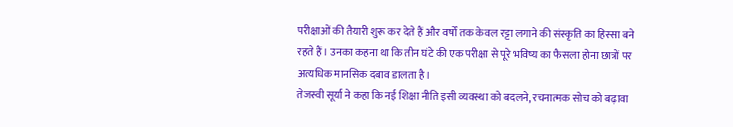परीक्षाओं की तैयारी शुरू कर देते हैं और वर्षों तक केवल रट्टा लगाने की संस्कृति का हिस्सा बने रहते हैं। उनका कहना था कि तीन घंटे की एक परीक्षा से पूरे भविष्य का फैसला होना छात्रों पर अत्यधिक मानसिक दबाव डालता है।
तेजस्वी सूर्या ने कहा कि नई शिक्षा नीति इसी व्यवस्था को बदलने, रचनात्मक सोच को बढ़ावा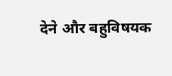देने और बहुविषयक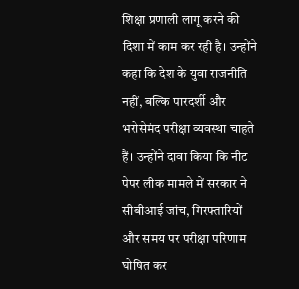शिक्षा प्रणाली लागू करने की दिशा में काम कर रही है। उन्होंने कहा कि देश के युवा राजनीति नहीं, बल्कि पारदर्शी और भरोसेमंद परीक्षा व्यवस्था चाहते हैं। उन्होंने दावा किया कि नीट पेपर लीक मामले में सरकार ने सीबीआई जांच, गिरफ्तारियों और समय पर परीक्षा परिणाम घोषित कर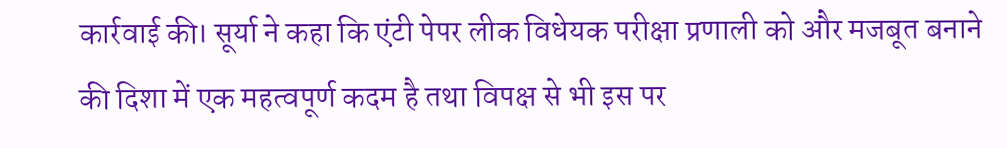कार्रवाई की। सूर्या ने कहा कि एंटी पेपर लीक विधेयक परीक्षा प्रणाली को और मजबूत बनाने की दिशा में एक महत्वपूर्ण कदम है तथा विपक्ष से भी इस पर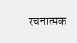रचनात्मक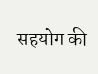सहयोग की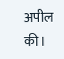अपील की।